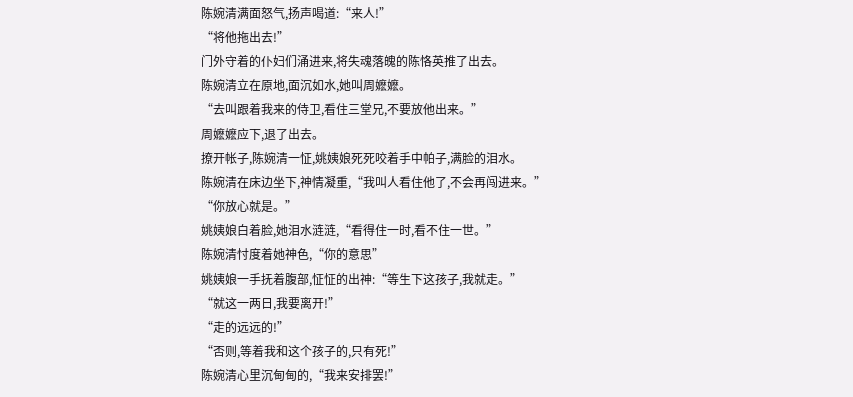陈婉清满面怒气,扬声喝道:“来人!”
“将他拖出去!”
门外守着的仆妇们涌进来,将失魂落魄的陈恪英推了出去。
陈婉清立在原地,面沉如水,她叫周嬷嬷。
“去叫跟着我来的侍卫,看住三堂兄,不要放他出来。”
周嬷嬷应下,退了出去。
撩开帐子,陈婉清一怔,姚姨娘死死咬着手中帕子,满脸的泪水。
陈婉清在床边坐下,神情凝重,“我叫人看住他了,不会再闯进来。”
“你放心就是。”
姚姨娘白着脸,她泪水涟涟,“看得住一时,看不住一世。”
陈婉清忖度着她神色,“你的意思”
姚姨娘一手抚着腹部,怔怔的出神:“等生下这孩子,我就走。”
“就这一两日,我要离开!”
“走的远远的!”
“否则,等着我和这个孩子的,只有死!”
陈婉清心里沉甸甸的,“我来安排罢!”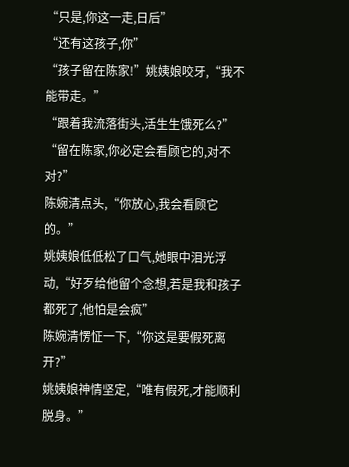“只是,你这一走,日后”
“还有这孩子,你”
“孩子留在陈家!”姚姨娘咬牙,“我不能带走。”
“跟着我流落街头,活生生饿死么?”
“留在陈家,你必定会看顾它的,对不对?”
陈婉清点头,“你放心,我会看顾它的。”
姚姨娘低低松了口气,她眼中泪光浮动,“好歹给他留个念想,若是我和孩子都死了,他怕是会疯”
陈婉清愣怔一下,“你这是要假死离开?”
姚姨娘神情坚定,“唯有假死,才能顺利脱身。”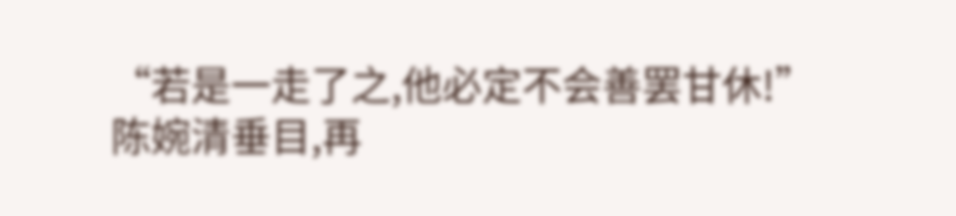“若是一走了之,他必定不会善罢甘休!”
陈婉清垂目,再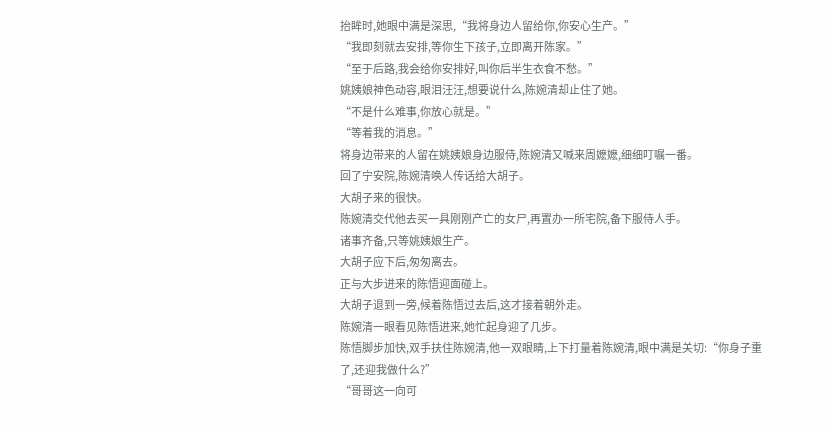抬眸时,她眼中满是深思,“我将身边人留给你,你安心生产。”
“我即刻就去安排,等你生下孩子,立即离开陈家。”
“至于后路,我会给你安排好,叫你后半生衣食不愁。”
姚姨娘神色动容,眼泪汪汪,想要说什么,陈婉清却止住了她。
“不是什么难事,你放心就是。”
“等着我的消息。”
将身边带来的人留在姚姨娘身边服侍,陈婉清又喊来周嬷嬷,细细叮嘱一番。
回了宁安院,陈婉清唤人传话给大胡子。
大胡子来的很快。
陈婉清交代他去买一具刚刚产亡的女尸,再置办一所宅院,备下服侍人手。
诸事齐备,只等姚姨娘生产。
大胡子应下后,匆匆离去。
正与大步进来的陈悟迎面碰上。
大胡子退到一旁,候着陈悟过去后,这才接着朝外走。
陈婉清一眼看见陈悟进来,她忙起身迎了几步。
陈悟脚步加快,双手扶住陈婉清,他一双眼睛,上下打量着陈婉清,眼中满是关切:“你身子重了,还迎我做什么?”
“哥哥这一向可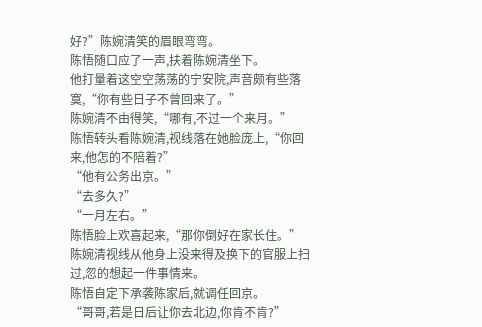好?”陈婉清笑的眉眼弯弯。
陈悟随口应了一声,扶着陈婉清坐下。
他打量着这空空荡荡的宁安院,声音颇有些落寞,“你有些日子不曾回来了。”
陈婉清不由得笑,“哪有,不过一个来月。”
陈悟转头看陈婉清,视线落在她脸庞上,“你回来,他怎的不陪着?”
“他有公务出京。”
“去多久?”
“一月左右。”
陈悟脸上欢喜起来,“那你倒好在家长住。”
陈婉清视线从他身上没来得及换下的官服上扫过,忽的想起一件事情来。
陈悟自定下承袭陈家后,就调任回京。
“哥哥,若是日后让你去北边,你肯不肯?”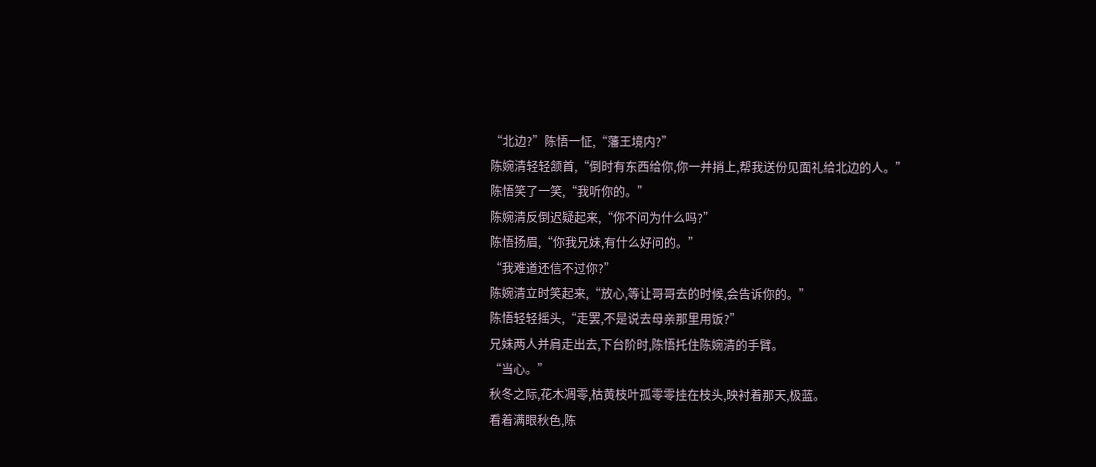“北边?”陈悟一怔,“藩王境内?”
陈婉清轻轻颔首,“倒时有东西给你,你一并捎上,帮我送份见面礼给北边的人。”
陈悟笑了一笑,“我听你的。”
陈婉清反倒迟疑起来,“你不问为什么吗?”
陈悟扬眉,“你我兄妹,有什么好问的。”
“我难道还信不过你?”
陈婉清立时笑起来,“放心,等让哥哥去的时候,会告诉你的。”
陈悟轻轻摇头,“走罢,不是说去母亲那里用饭?”
兄妹两人并肩走出去,下台阶时,陈悟托住陈婉清的手臂。
“当心。”
秋冬之际,花木凋零,枯黄枝叶孤零零挂在枝头,映衬着那天,极蓝。
看着满眼秋色,陈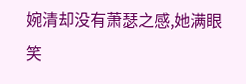婉清却没有萧瑟之感,她满眼笑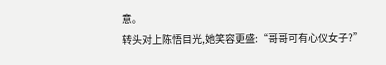意。
转头对上陈悟目光,她笑容更盛:“哥哥可有心仪女子?”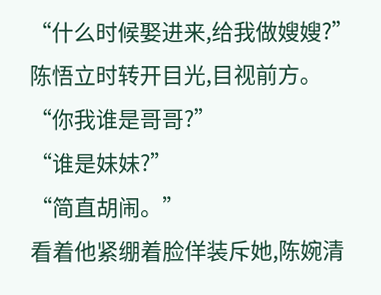“什么时候娶进来,给我做嫂嫂?”
陈悟立时转开目光,目视前方。
“你我谁是哥哥?”
“谁是妹妹?”
“简直胡闹。”
看着他紧绷着脸佯装斥她,陈婉清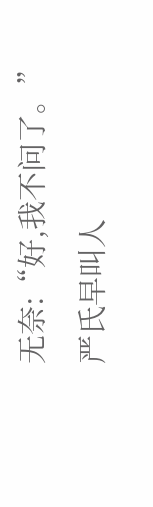无奈:“好,我不问了。”
严氏早叫人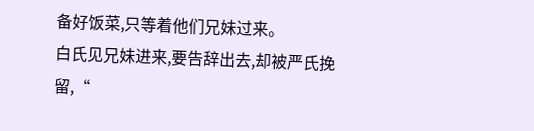备好饭菜,只等着他们兄妹过来。
白氏见兄妹进来,要告辞出去,却被严氏挽留,“